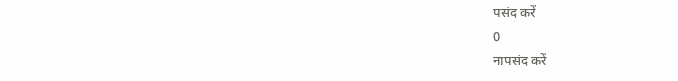पसंद करें
0
नापसंद करें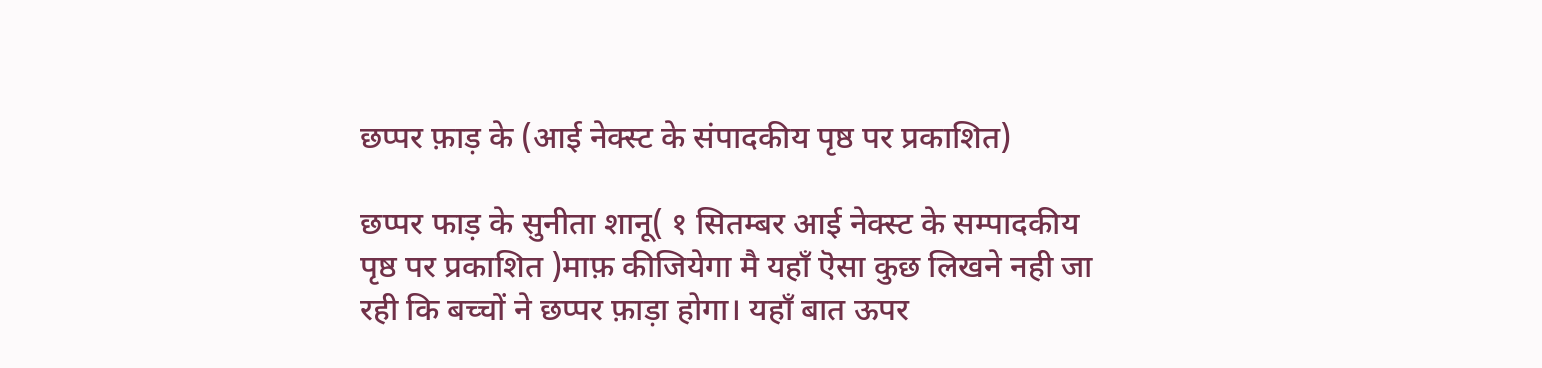छप्पर फ़ाड़ के (आई नेक्स्ट के संपादकीय पृष्ठ पर प्रकाशित)

छप्पर फाड़ के सुनीता शानू( १ सितम्बर आई नेक्स्ट के सम्पादकीय पृष्ठ पर प्रकाशित )माफ़ कीजियेगा मै यहाँ ऎसा कुछ लिखने नही जा रही कि बच्चों ने छप्पर फ़ाड़ा होगा। यहाँ बात ऊपर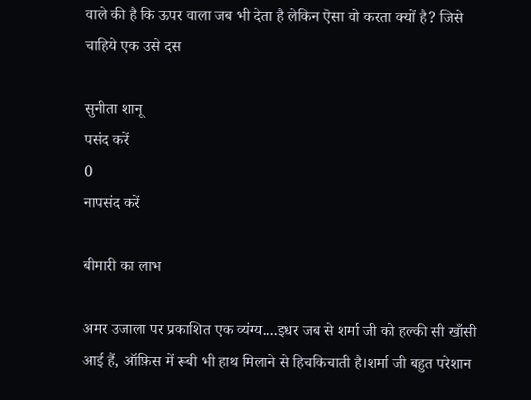वाले की है कि ऊपर वाला जब भी देता है लेकिन ऎसा वो करता क्यों है? जिसे चाहिये एक उसे दस

सुनीता शानू
पसंद करें
0
नापसंद करें

बीमारी का लाभ

अमर उजाला पर प्रकाशित एक व्यंग्य....इधर जब से शर्मा जी को हल्की सी खाँसी आई हैं, ऑफ़िस में रूबी भी हाथ मिलाने से हिचकिचाती है।शर्मा जी बहुत परेशान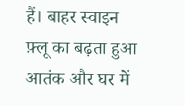हैं। बाहर स्वाइन फ़्लू का बढ़ता हुआ आतंक और घर में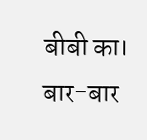बीबी का। बार-बार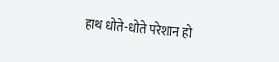हाथ धोते-धोते परेशान हो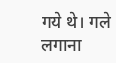गये थे। गले लगाना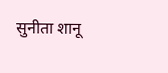सुनीता शानू